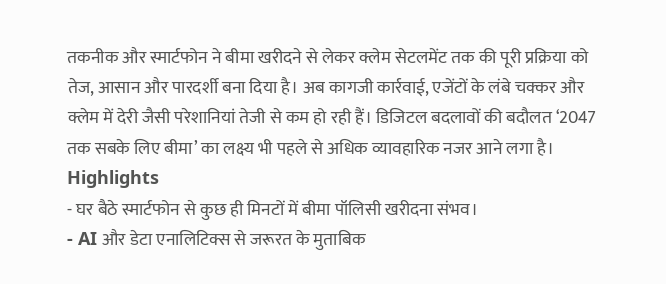तकनीक और स्मार्टफोन ने बीमा खरीदने से लेकर क्लेम सेटलमेंट तक की पूरी प्रक्रिया को तेज, आसान और पारदर्शी बना दिया है। अब कागजी कार्रवाई, एजेंटों के लंबे चक्कर और क्लेम में देरी जैसी परेशानियां तेजी से कम हो रही हैं। डिजिटल बदलावों की बदौलत ‘2047 तक सबके लिए बीमा’ का लक्ष्य भी पहले से अधिक व्यावहारिक नजर आने लगा है।
Highlights
- घर बैठे स्मार्टफोन से कुछ ही मिनटों में बीमा पॉलिसी खरीदना संभव।
- AI और डेटा एनालिटिक्स से जरूरत के मुताबिक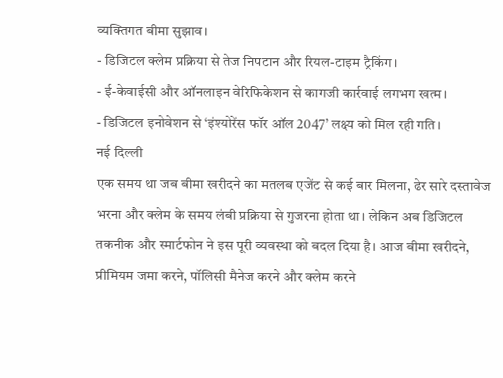व्यक्तिगत बीमा सुझाव।
- डिजिटल क्लेम प्रक्रिया से तेज निपटान और रियल-टाइम ट्रैकिंग।
- ई-केवाईसी और ऑनलाइन वेरिफिकेशन से कागजी कार्रवाई लगभग खत्म।
- डिजिटल इनोवेशन से ‘इंश्योरेंस फॉर ऑल 2047’ लक्ष्य को मिल रही गति।
नई दिल्ली
एक समय था जब बीमा खरीदने का मतलब एजेंट से कई बार मिलना, ढेर सारे दस्तावेज भरना और क्लेम के समय लंबी प्रक्रिया से गुजरना होता था। लेकिन अब डिजिटल तकनीक और स्मार्टफोन ने इस पूरी व्यवस्था को बदल दिया है। आज बीमा खरीदने, प्रीमियम जमा करने, पॉलिसी मैनेज करने और क्लेम करने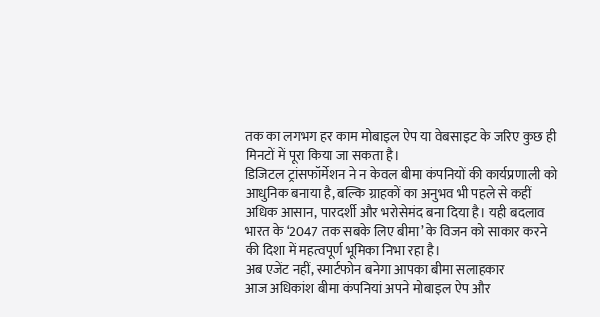तक का लगभग हर काम मोबाइल ऐप या वेबसाइट के जरिए कुछ ही मिनटों में पूरा किया जा सकता है।
डिजिटल ट्रांसफॉर्मेशन ने न केवल बीमा कंपनियों की कार्यप्रणाली को आधुनिक बनाया है, बल्कि ग्राहकों का अनुभव भी पहले से कहीं अधिक आसान, पारदर्शी और भरोसेमंद बना दिया है। यही बदलाव भारत के ‘2047 तक सबके लिए बीमा’ के विजन को साकार करने की दिशा में महत्वपूर्ण भूमिका निभा रहा है।
अब एजेंट नहीं, स्मार्टफोन बनेगा आपका बीमा सलाहकार
आज अधिकांश बीमा कंपनियां अपने मोबाइल ऐप और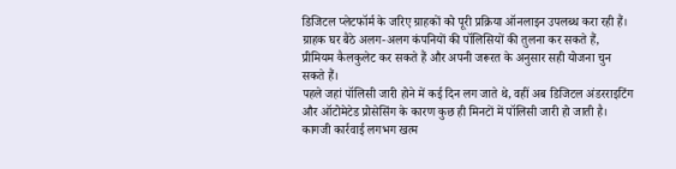डिजिटल प्लेटफॉर्म के जरिए ग्राहकों को पूरी प्रक्रिया ऑनलाइन उपलब्ध करा रही हैं। ग्राहक घर बैठे अलग-अलग कंपनियों की पॉलिसियों की तुलना कर सकते हैं, प्रीमियम कैलकुलेट कर सकते हैं और अपनी जरूरत के अनुसार सही योजना चुन सकते हैं।
पहले जहां पॉलिसी जारी होने में कई दिन लग जाते थे, वहीं अब डिजिटल अंडरराइटिंग और ऑटोमेटेड प्रोसेसिंग के कारण कुछ ही मिनटों में पॉलिसी जारी हो जाती है।
कागजी कार्रवाई लगभग खत्म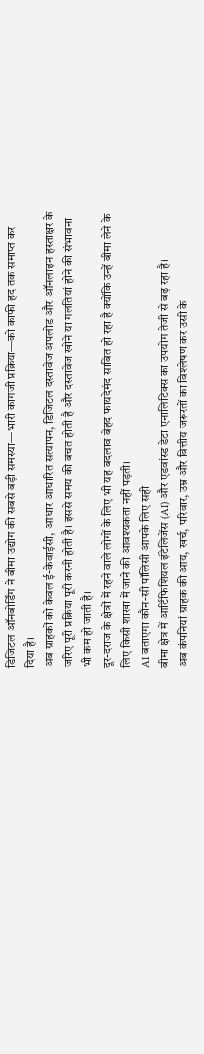डिजिटल ऑनबोर्डिंग ने बीमा उद्योग की सबसे बड़ी समस्या—भारी कागजी प्रक्रिया—को काफी हद तक समाप्त कर दिया है।
अब ग्राहकों को केवल ई-केवाईसी, आधार आधारित सत्यापन, डिजिटल दस्तावेज अपलोड और ऑनलाइन हस्ताक्षर के जरिए पूरी प्रक्रिया पूरी करनी होती है। इससे समय की बचत होती है और दस्तावेज खोने या गलतियां होने की संभावना भी कम हो जाती है।
दूर-दराज के क्षेत्रों में रहने वाले लोगों के लिए भी यह बदलाव बेहद फायदेमंद साबित हो रहा है क्योंकि उन्हें बीमा लेने के लिए किसी शाखा में जाने की आवश्यकता नहीं पड़ती।
AI बताएगा कौन-सी पॉलिसी आपके लिए सही
बीमा क्षेत्र में आर्टिफिशियल इंटेलिजेंस (AI) और एडवांस्ड डेटा एनालिटिक्स का उपयोग तेजी से बढ़ रहा है।
अब कंपनियां ग्राहक की आय, खर्च, परिवार, उम्र और वित्तीय जरूरतों का विश्लेषण कर उसी के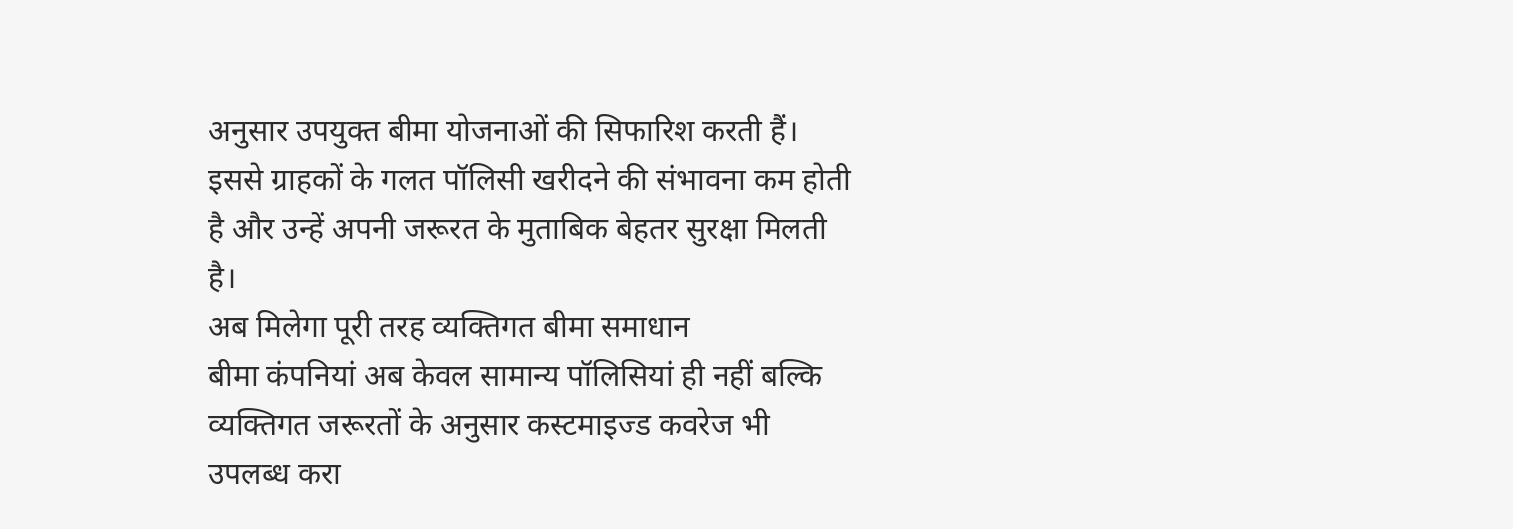अनुसार उपयुक्त बीमा योजनाओं की सिफारिश करती हैं। इससे ग्राहकों के गलत पॉलिसी खरीदने की संभावना कम होती है और उन्हें अपनी जरूरत के मुताबिक बेहतर सुरक्षा मिलती है।
अब मिलेगा पूरी तरह व्यक्तिगत बीमा समाधान
बीमा कंपनियां अब केवल सामान्य पॉलिसियां ही नहीं बल्कि व्यक्तिगत जरूरतों के अनुसार कस्टमाइज्ड कवरेज भी उपलब्ध करा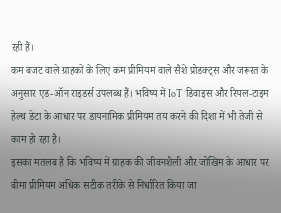रही हैं।
कम बजट वाले ग्राहकों के लिए कम प्रीमियम वाले सैशे प्रोडक्ट्स और जरूरत के अनुसार एड-ऑन राइडर्स उपलब्ध हैं। भविष्य में IoT डिवाइस और रियल-टाइम हेल्थ डेटा के आधार पर डायनामिक प्रीमियम तय करने की दिशा में भी तेजी से काम हो रहा है।
इसका मतलब है कि भविष्य में ग्राहक की जीवनशैली और जोखिम के आधार पर बीमा प्रीमियम अधिक सटीक तरीके से निर्धारित किया जा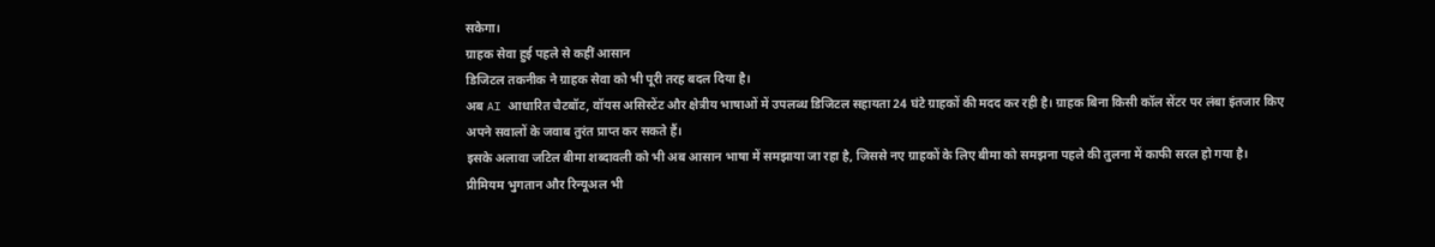सकेगा।
ग्राहक सेवा हुई पहले से कहीं आसान
डिजिटल तकनीक ने ग्राहक सेवा को भी पूरी तरह बदल दिया है।
अब AI आधारित चैटबॉट, वॉयस असिस्टेंट और क्षेत्रीय भाषाओं में उपलब्ध डिजिटल सहायता 24 घंटे ग्राहकों की मदद कर रही है। ग्राहक बिना किसी कॉल सेंटर पर लंबा इंतजार किए अपने सवालों के जवाब तुरंत प्राप्त कर सकते हैं।
इसके अलावा जटिल बीमा शब्दावली को भी अब आसान भाषा में समझाया जा रहा है, जिससे नए ग्राहकों के लिए बीमा को समझना पहले की तुलना में काफी सरल हो गया है।
प्रीमियम भुगतान और रिन्यूअल भी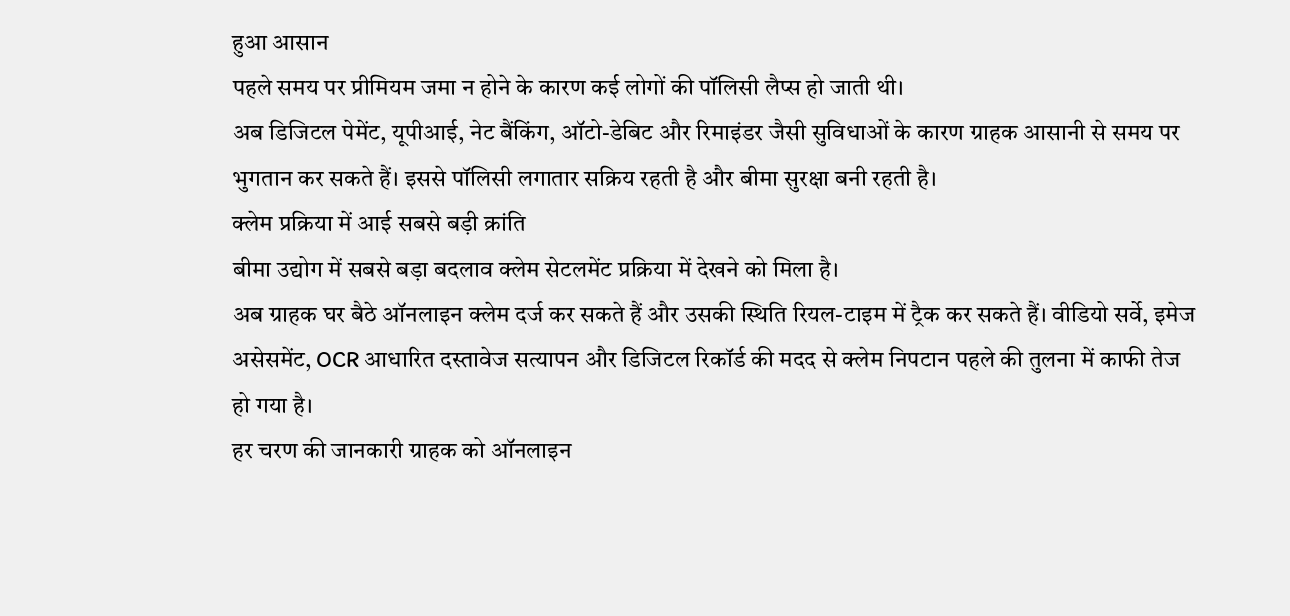हुआ आसान
पहले समय पर प्रीमियम जमा न होने के कारण कई लोगों की पॉलिसी लैप्स हो जाती थी।
अब डिजिटल पेमेंट, यूपीआई, नेट बैंकिंग, ऑटो-डेबिट और रिमाइंडर जैसी सुविधाओं के कारण ग्राहक आसानी से समय पर भुगतान कर सकते हैं। इससे पॉलिसी लगातार सक्रिय रहती है और बीमा सुरक्षा बनी रहती है।
क्लेम प्रक्रिया में आई सबसे बड़ी क्रांति
बीमा उद्योग में सबसे बड़ा बदलाव क्लेम सेटलमेंट प्रक्रिया में देखने को मिला है।
अब ग्राहक घर बैठे ऑनलाइन क्लेम दर्ज कर सकते हैं और उसकी स्थिति रियल-टाइम में ट्रैक कर सकते हैं। वीडियो सर्वे, इमेज असेसमेंट, OCR आधारित दस्तावेज सत्यापन और डिजिटल रिकॉर्ड की मदद से क्लेम निपटान पहले की तुलना में काफी तेज हो गया है।
हर चरण की जानकारी ग्राहक को ऑनलाइन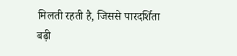मिलती रहती है, जिससे पारदर्शिता बढ़ी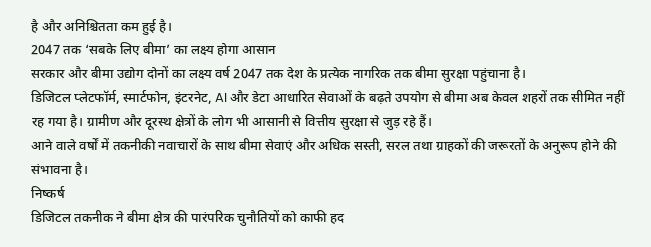है और अनिश्चितता कम हुई है।
2047 तक ‘सबके लिए बीमा’ का लक्ष्य होगा आसान
सरकार और बीमा उद्योग दोनों का लक्ष्य वर्ष 2047 तक देश के प्रत्येक नागरिक तक बीमा सुरक्षा पहुंचाना है।
डिजिटल प्लेटफॉर्म, स्मार्टफोन, इंटरनेट, AI और डेटा आधारित सेवाओं के बढ़ते उपयोग से बीमा अब केवल शहरों तक सीमित नहीं रह गया है। ग्रामीण और दूरस्थ क्षेत्रों के लोग भी आसानी से वित्तीय सुरक्षा से जुड़ रहे हैं।
आने वाले वर्षों में तकनीकी नवाचारों के साथ बीमा सेवाएं और अधिक सस्ती, सरल तथा ग्राहकों की जरूरतों के अनुरूप होने की संभावना है।
निष्कर्ष
डिजिटल तकनीक ने बीमा क्षेत्र की पारंपरिक चुनौतियों को काफी हद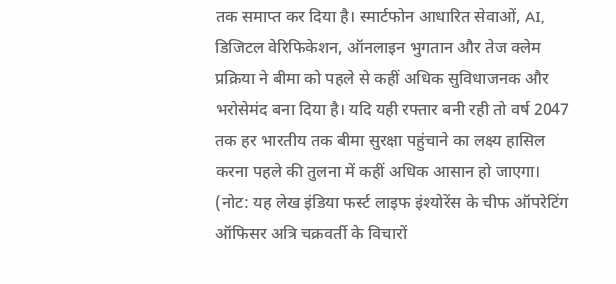तक समाप्त कर दिया है। स्मार्टफोन आधारित सेवाओं, AI, डिजिटल वेरिफिकेशन, ऑनलाइन भुगतान और तेज क्लेम प्रक्रिया ने बीमा को पहले से कहीं अधिक सुविधाजनक और भरोसेमंद बना दिया है। यदि यही रफ्तार बनी रही तो वर्ष 2047 तक हर भारतीय तक बीमा सुरक्षा पहुंचाने का लक्ष्य हासिल करना पहले की तुलना में कहीं अधिक आसान हो जाएगा।
(नोट: यह लेख इंडिया फर्स्ट लाइफ इंश्योरेंस के चीफ ऑपरेटिंग ऑफिसर अत्रि चक्रवर्ती के विचारों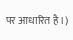पर आधारित है।)